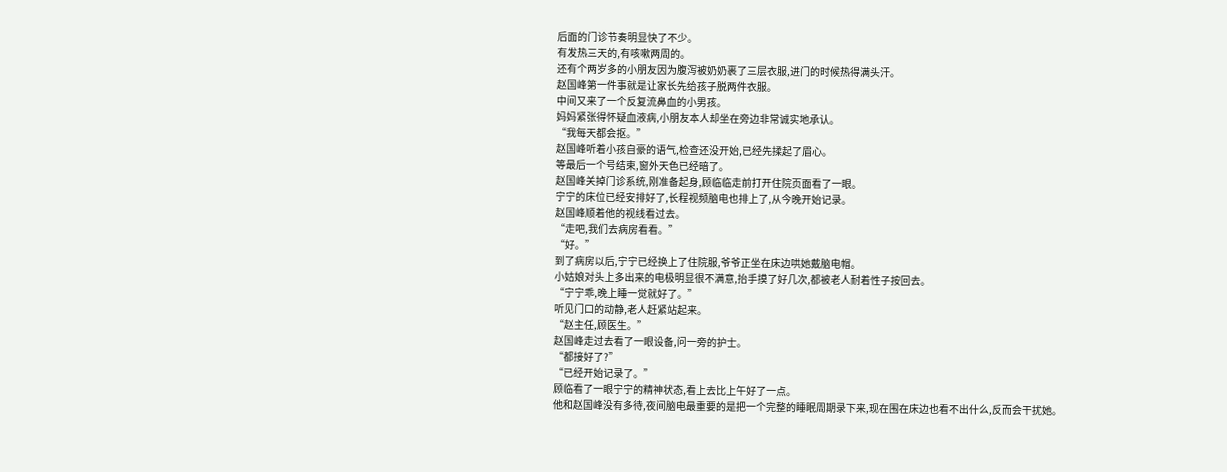后面的门诊节奏明显快了不少。
有发热三天的,有咳嗽两周的。
还有个两岁多的小朋友因为腹泻被奶奶裹了三层衣服,进门的时候热得满头汗。
赵国峰第一件事就是让家长先给孩子脱两件衣服。
中间又来了一个反复流鼻血的小男孩。
妈妈紧张得怀疑血液病,小朋友本人却坐在旁边非常诚实地承认。
“我每天都会抠。”
赵国峰听着小孩自豪的语气,检查还没开始,已经先揉起了眉心。
等最后一个号结束,窗外天色已经暗了。
赵国峰关掉门诊系统,刚准备起身,顾临临走前打开住院页面看了一眼。
宁宁的床位已经安排好了,长程视频脑电也排上了,从今晚开始记录。
赵国峰顺着他的视线看过去。
“走吧,我们去病房看看。”
“好。”
到了病房以后,宁宁已经换上了住院服,爷爷正坐在床边哄她戴脑电帽。
小姑娘对头上多出来的电极明显很不满意,抬手摸了好几次,都被老人耐着性子按回去。
“宁宁乖,晚上睡一觉就好了。”
听见门口的动静,老人赶紧站起来。
“赵主任,顾医生。”
赵国峰走过去看了一眼设备,问一旁的护士。
“都接好了?”
“已经开始记录了。”
顾临看了一眼宁宁的精神状态,看上去比上午好了一点。
他和赵国峰没有多待,夜间脑电最重要的是把一个完整的睡眠周期录下来,现在围在床边也看不出什么,反而会干扰她。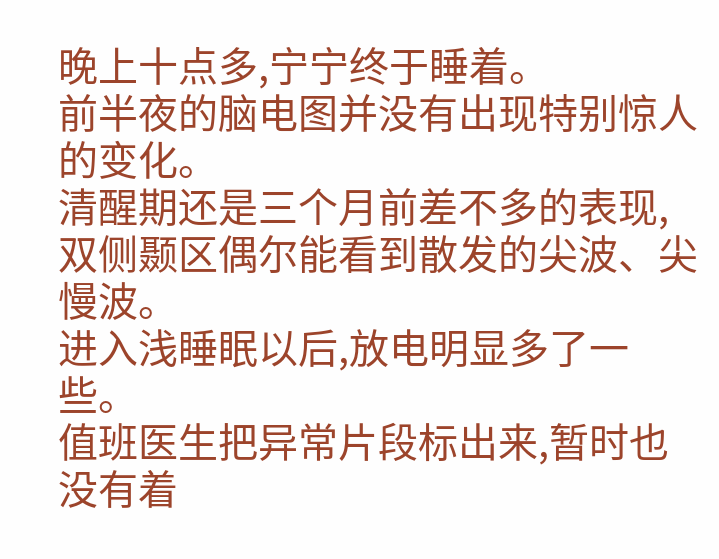晚上十点多,宁宁终于睡着。
前半夜的脑电图并没有出现特别惊人的变化。
清醒期还是三个月前差不多的表现,双侧颞区偶尔能看到散发的尖波、尖慢波。
进入浅睡眠以后,放电明显多了一些。
值班医生把异常片段标出来,暂时也没有着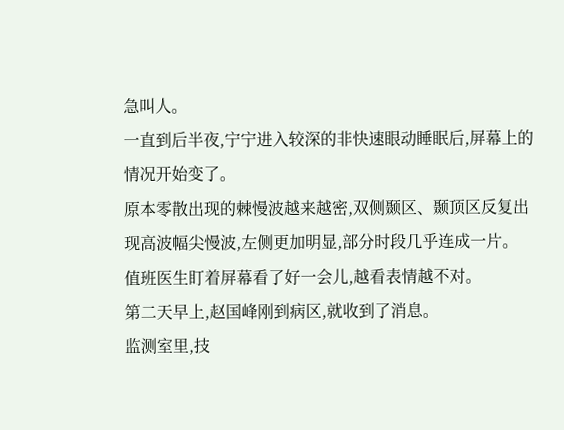急叫人。
一直到后半夜,宁宁进入较深的非快速眼动睡眠后,屏幕上的情况开始变了。
原本零散出现的棘慢波越来越密,双侧颞区、颞顶区反复出现高波幅尖慢波,左侧更加明显,部分时段几乎连成一片。
值班医生盯着屏幕看了好一会儿,越看表情越不对。
第二天早上,赵国峰刚到病区,就收到了消息。
监测室里,技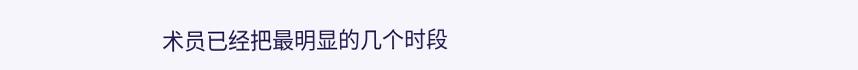术员已经把最明显的几个时段